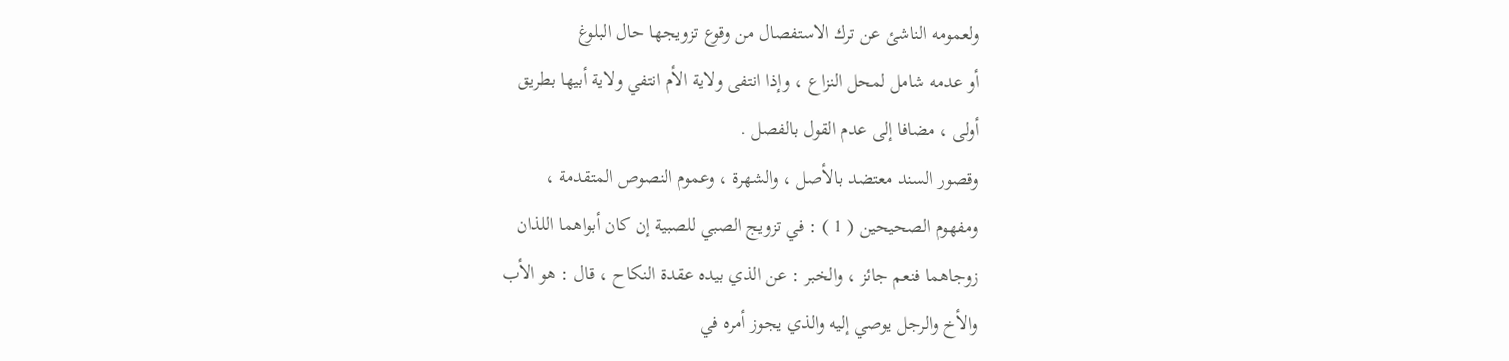ولعمومه الناشئ عن ترك الاستفصال من وقوع تزويجها حال البلوغ
أو عدمه شامل لمحل النزاع ، وإذا انتفى ولاية الأم انتفي ولاية أبيها بطريق
أولى ، مضافا إلى عدم القول بالفصل .
وقصور السند معتضد بالأصل ، والشهرة ، وعموم النصوص المتقدمة ،
ومفهوم الصحيحين ( 1 ) : في تزويج الصبي للصبية إن كان أبواهما اللذان
زوجاهما فنعم جائز ، والخبر : عن الذي بيده عقدة النكاح ، قال : هو الأب
والأخ والرجل يوصي إليه والذي يجوز أمره في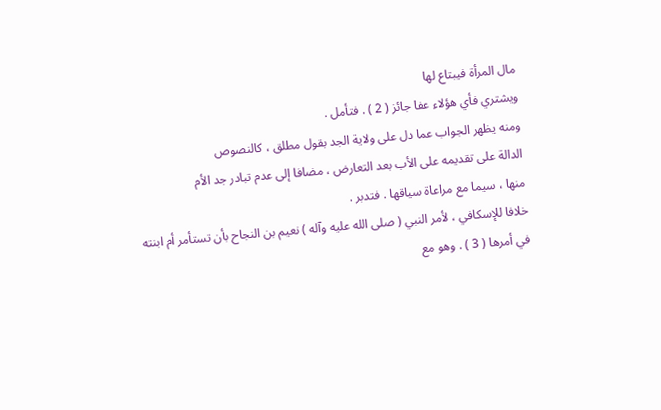مال المرأة فيبتاع لها
ويشتري فأي هؤلاء عفا جائز ( 2 ) . فتأمل .
ومنه يظهر الجواب عما دل على ولاية الجد بقول مطلق ، كالنصوص
الدالة على تقديمه على الأب بعد التعارض ، مضافا إلى عدم تبادر جد الأم
منها ، سيما مع مراعاة سياقها . فتدبر .
خلافا للإسكافي ، لأمر النبي ( صلى الله عليه وآله ) نعيم بن النجاح بأن تستأمر أم ابنته
في أمرها ( 3 ) . وهو مع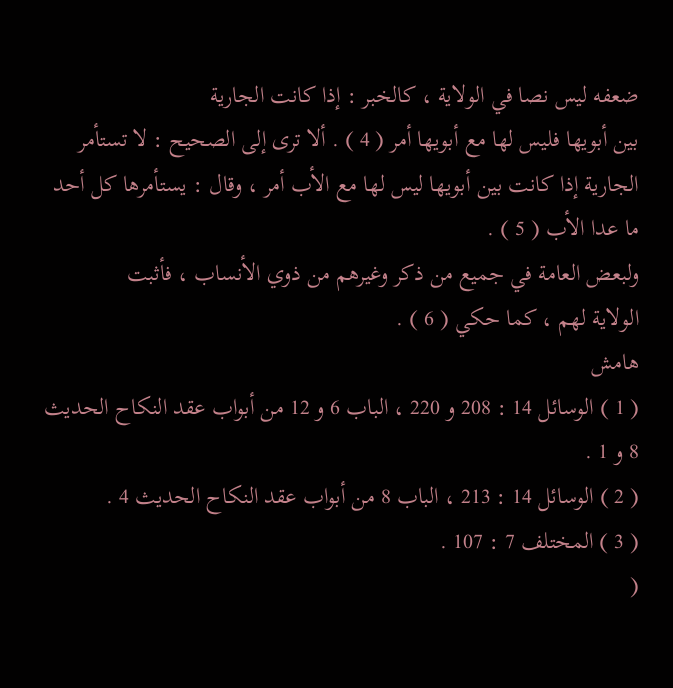ضعفه ليس نصا في الولاية ، كالخبر : إذا كانت الجارية
بين أبويها فليس لها مع أبويها أمر ( 4 ) . ألا ترى إلى الصحيح : لا تستأمر
الجارية إذا كانت بين أبويها ليس لها مع الأب أمر ، وقال : يستأمرها كل أحد
ما عدا الأب ( 5 ) .
ولبعض العامة في جميع من ذكر وغيرهم من ذوي الأنساب ، فأثبت
الولاية لهم ، كما حكي ( 6 ) .
هامش
( 1 ) الوسائل 14 : 208 و 220 ، الباب 6 و 12 من أبواب عقد النكاح الحديث 8 و 1 .
( 2 ) الوسائل 14 : 213 ، الباب 8 من أبواب عقد النكاح الحديث 4 .
( 3 ) المختلف 7 : 107 .
(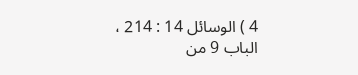4 ) الوسائل 14 : 214 ، الباب 9 من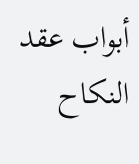أبواب عقد النكاح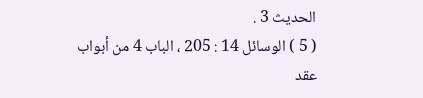الحديث 3 .
( 5 ) الوسائل 14 : 205 ، الباب 4 من أبواب عقد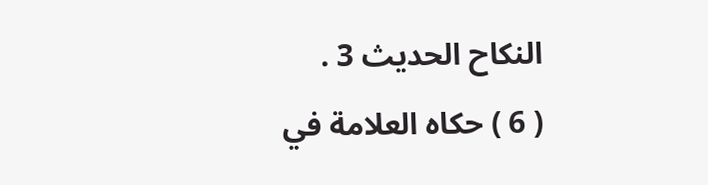النكاح الحديث 3 .
( 6 ) حكاه العلامة في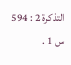التذكرة 2 : 594 س 1 .